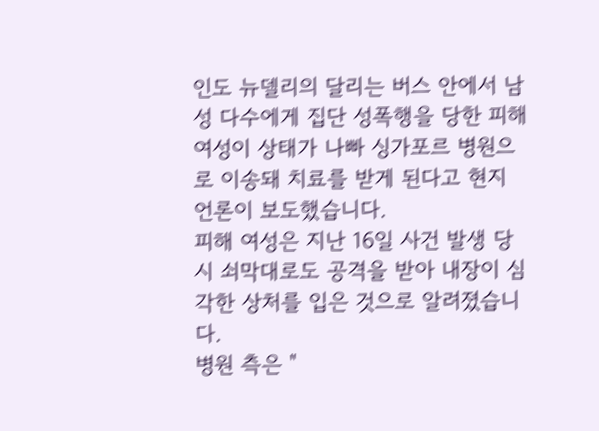인도 뉴델리의 달리는 버스 안에서 남성 다수에게 집단 성폭행을 당한 피해 여성이 상태가 나빠 싱가포르 병원으로 이송돼 치료를 받게 된다고 현지 언론이 보도했습니다.
피해 여성은 지난 16일 사건 발생 당시 쇠막대로도 공격을 받아 내장이 심각한 상처를 입은 것으로 알려졌습니다.
병원 측은 "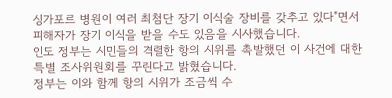싱가포르 병원이 여러 최첨단 장기 이식술 장비를 갖추고 있다"면서 피해자가 장기 이식을 받을 수도 있음을 시사했습니다.
인도 정부는 시민들의 격렬한 항의 시위를 촉발했던 이 사건에 대한 특별 조사위원회를 꾸린다고 밝혔습니다.
정부는 이와 함께 항의 시위가 조금씩 수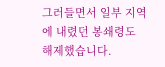그러들면서 일부 지역에 내렸던 봉쇄령도 해제했습니다.